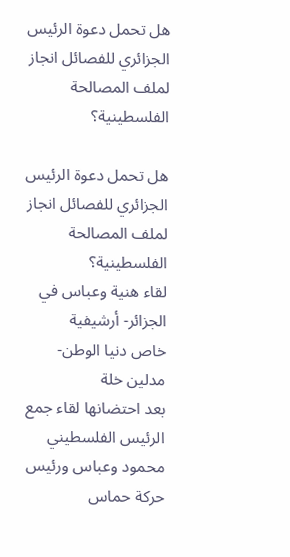هل تحمل دعوة الرئيس الجزائري للفصائل انجاز لملف المصالحة الفلسطينية؟

هل تحمل دعوة الرئيس الجزائري للفصائل انجاز لملف المصالحة الفلسطينية؟
لقاء هنية وعباس في الجزائر- أرشيفية
خاص دنيا الوطن- مدلين خلة
بعد احتضانها لقاء جمع الرئيس الفلسطيني محمود وعباس ورئيس حركة حماس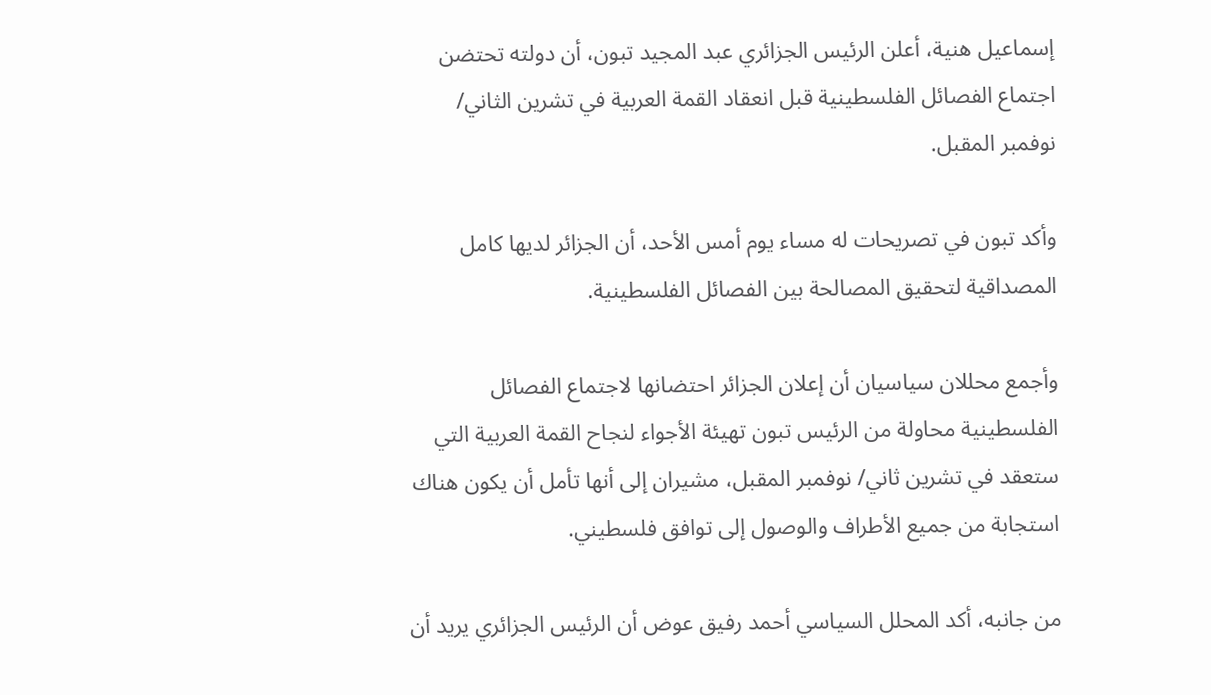إسماعيل هنية، أعلن الرئيس الجزائري عبد المجيد تبون، أن دولته تحتضن اجتماع الفصائل الفلسطينية قبل انعقاد القمة العربية في تشرين الثاني/ نوفمبر المقبل.

وأكد تبون في تصريحات له مساء يوم أمس الأحد، أن الجزائر لديها كامل المصداقية لتحقيق المصالحة بين الفصائل الفلسطينية.

وأجمع محللان سياسيان أن إعلان الجزائر احتضانها لاجتماع الفصائل الفلسطينية محاولة من الرئيس تبون تهيئة الأجواء لنجاح القمة العربية التي ستعقد في تشرين ثاني/ نوفمبر المقبل، مشيران إلى أنها تأمل أن يكون هناك استجابة من جميع الأطراف والوصول إلى توافق فلسطيني.

من جانبه، أكد المحلل السياسي أحمد رفيق عوض أن الرئيس الجزائري يريد أن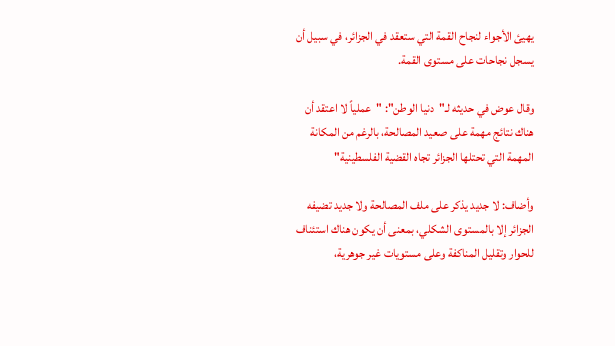يهيئ الأجواء لنجاح القمة التي ستعقد في الجزائر، في سبيل أن يسجل نجاحات على مستوى القمة.

وقال عوض في حديثه لـ"دنيا الوطن": "عملياً لا اعتقد أن هناك نتائج مهمة على صعيد المصالحة، بالرغم من المكانة المهمة التي تحتلها الجزائر تجاه القضية الفلسطينية"

وأضاف: لا جديد يذكر على ملف المصالحة ولا جديد تضيفه الجزائر إلا بالمستوى الشكلي، بمعنى أن يكون هناك استئناف للحوار وتقليل المناكفة وعلى مستويات غير جوهرية،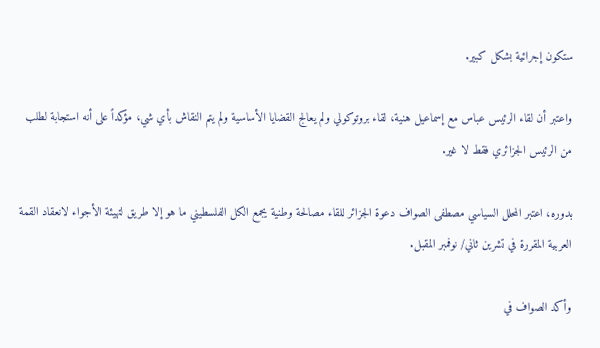ستكون إجرائية بشكل كبير.

واعتبر أن لقاء الرئيس عباس مع إسماعيل هنية، لقاء بروتوكولي ولم يعالج القضايا الأساسية ولم يتم النقاش بأي شي، مؤكداً على أنه استجابة لطلب من الرئيس الجزائري فقط لا غير.

بدوره، اعتبر المحلل السياسي مصطفى الصواف دعوة الجزائر للقاء مصالحة وطنية يجمع الكل الفلسطيني ما هو إلا طريق لتهيئة الأجواء لانعقاد القمة العربية المقررة في تشرين ثاني/ نوفمبر المقبل.

وأكد الصواف في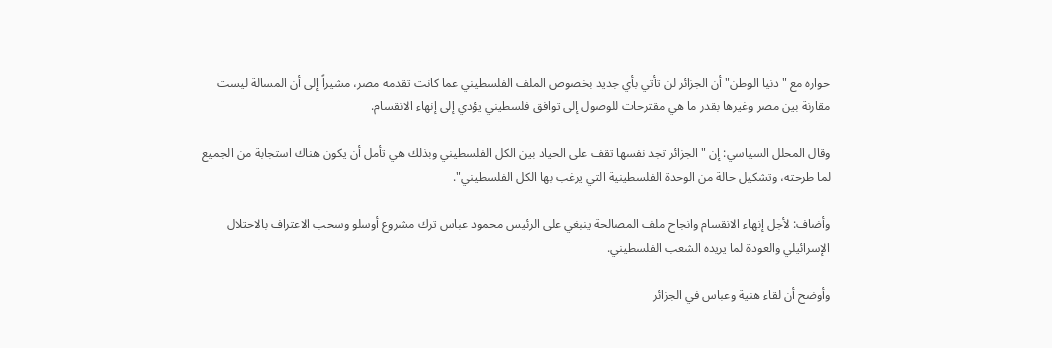حواره مع "دنيا الوطن" أن الجزائر لن تأتي بأي جديد بخصوص الملف الفلسطيني عما كانت تقدمه مصر، مشيراً إلى أن المسالة ليست مقارنة بين مصر وغيرها بقدر ما هي مقترحات للوصول إلى توافق فلسطيني يؤدي إلى إنهاء الانقسام.

وقال المحلل السياسي: إن "الجزائر تجد نفسها تقف على الحياد بين الكل الفلسطيني وبذلك هي تأمل أن يكون هناك استجابة من الجميع لما طرحته، وتشكيل حالة من الوحدة الفلسطينية التي يرغب بها الكل الفلسطيني".

وأضاف: لأجل إنهاء الانقسام وانجاح ملف المصالحة ينبغي على الرئيس محمود عباس ترك مشروع أوسلو وسحب الاعتراف بالاحتلال الإسرائيلي والعودة لما يريده الشعب الفلسطيني.

وأوضح أن لقاء هنية وعباس في الجزائر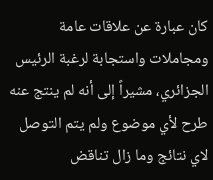كان عبارة عن علاقات عامة ومجاملات واستجابة لرغبة الرئيس الجزائري، مشيراً إلى أنه لم ينتج عنه طرح لأي موضوع ولم يتم التوصل لاي نتائج وما زال تناقض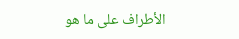الأطراف على ما هو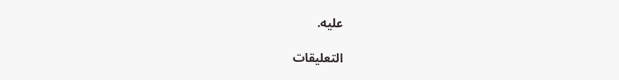عليه.

التعليقات